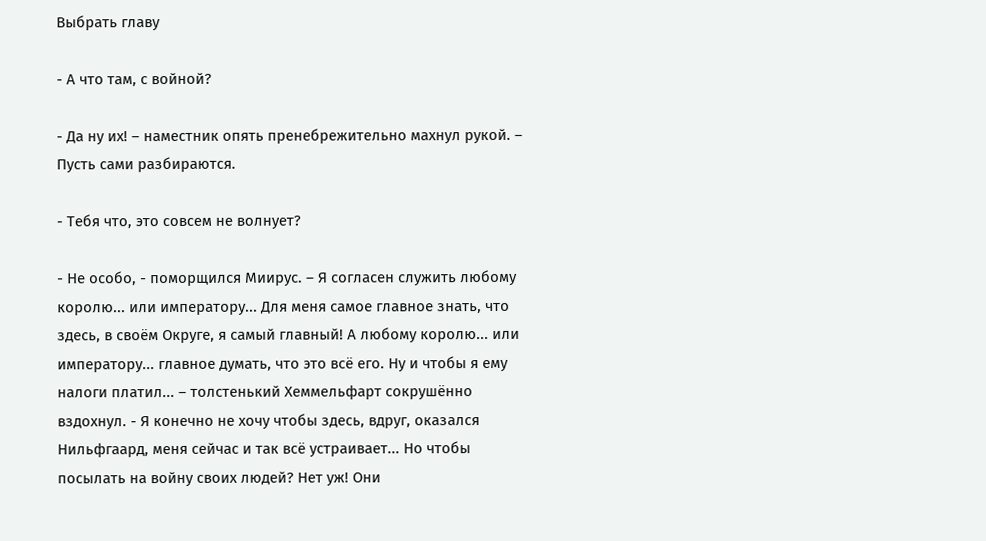Выбрать главу

- А что там, с войной?

- Да ну их! – наместник опять пренебрежительно махнул рукой. – Пусть сами разбираются.

- Тебя что, это совсем не волнует?

- Не особо, - поморщился Миирус. – Я согласен служить любому королю... или императору... Для меня самое главное знать, что здесь, в своём Округе, я самый главный! А любому королю... или императору... главное думать, что это всё его. Ну и чтобы я ему налоги платил... – толстенький Хеммельфарт сокрушённо вздохнул. - Я конечно не хочу чтобы здесь, вдруг, оказался Нильфгаард, меня сейчас и так всё устраивает... Но чтобы посылать на войну своих людей? Нет уж! Они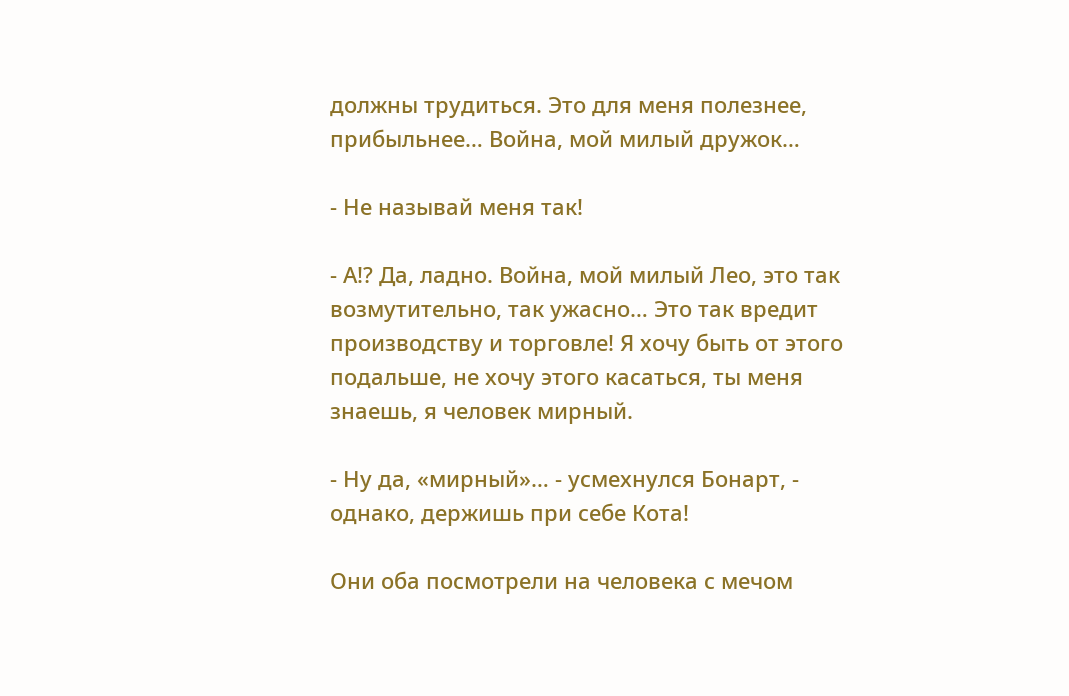должны трудиться. Это для меня полезнее, прибыльнее… Война, мой милый дружок…

- Не называй меня так!

- А!? Да, ладно. Война, мой милый Лео, это так возмутительно, так ужасно… Это так вредит производству и торговле! Я хочу быть от этого подальше, не хочу этого касаться, ты меня знаешь, я человек мирный.

- Ну да, «мирный»… - усмехнулся Бонарт, - однако, держишь при себе Кота!

Они оба посмотрели на человека с мечом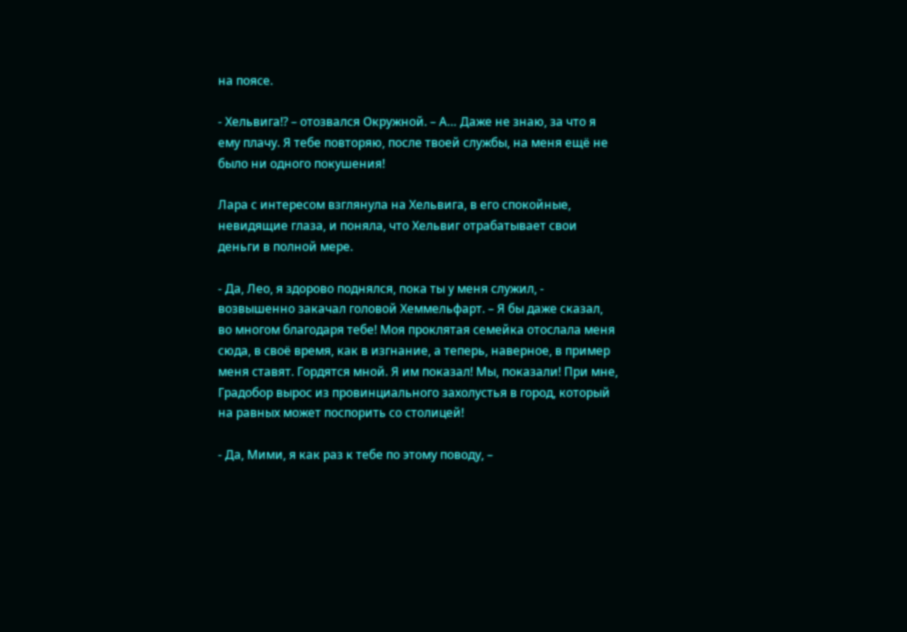на поясе.

- Хельвига!? – отозвался Окружной. – А… Даже не знаю, за что я ему плачу. Я тебе повторяю, после твоей службы, на меня ещё не было ни одного покушения!

Лара с интересом взглянула на Хельвига, в его спокойные, невидящие глаза, и поняла, что Хельвиг отрабатывает свои деньги в полной мере.

- Да, Лео, я здорово поднялся, пока ты у меня служил, - возвышенно закачал головой Хеммельфарт. – Я бы даже сказал, во многом благодаря тебе! Моя проклятая семейка отослала меня сюда, в своё время, как в изгнание, а теперь, наверное, в пример меня ставят. Гордятся мной. Я им показал! Мы, показали! При мне, Градобор вырос из провинциального захолустья в город, который на равных может поспорить со столицей!

- Да, Мими, я как раз к тебе по этому поводу, –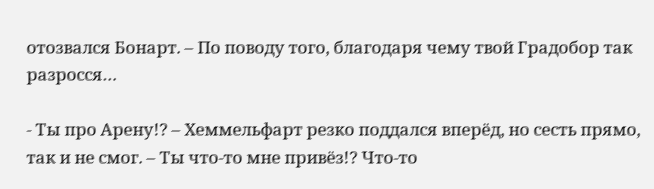отозвался Бонарт. – По поводу того, благодаря чему твой Градобор так разросся…

- Ты про Арену!? – Хеммельфарт резко поддался вперёд, но сесть прямо, так и не смог. – Ты что-то мне привёз!? Что-то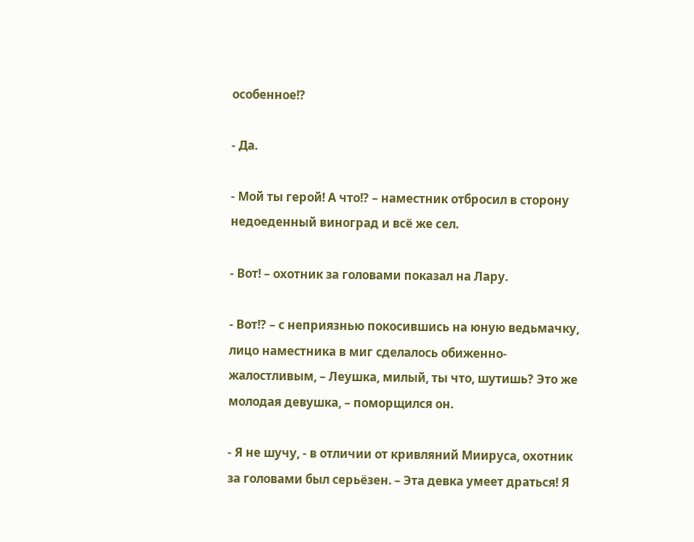особенное!?

- Да.

- Мой ты герой! А что!? – наместник отбросил в сторону недоеденный виноград и всё же сел.

- Вот! – охотник за головами показал на Лару.

- Вот!? – с неприязнью покосившись на юную ведьмачку, лицо наместника в миг сделалось обиженно-жалостливым, – Леушка, милый, ты что, шутишь? Это же молодая девушка, – поморщился он.

- Я не шучу, - в отличии от кривляний Миируса, охотник за головами был серьёзен. – Эта девка умеет драться! Я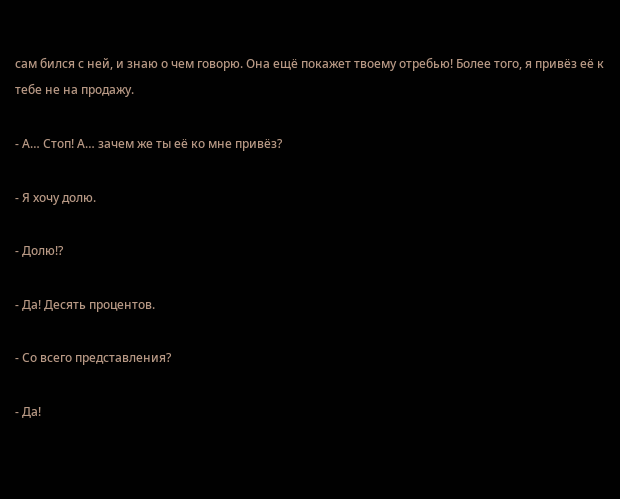сам бился с ней, и знаю о чем говорю. Она ещё покажет твоему отребью! Более того, я привёз её к тебе не на продажу.

- А… Стоп! А… зачем же ты её ко мне привёз?

- Я хочу долю.

- Долю!?

- Да! Десять процентов.

- Со всего представления?

- Да!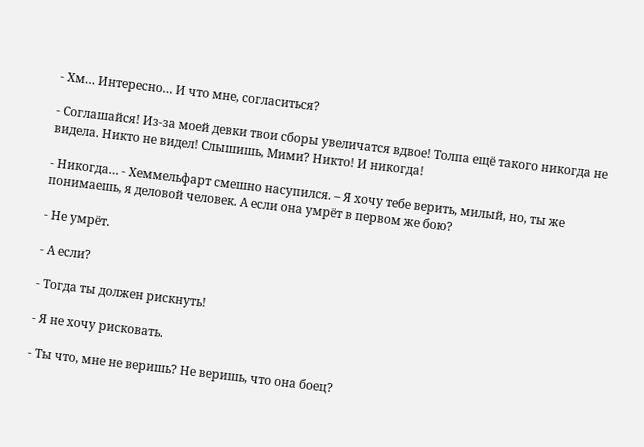- Хм… Интересно… И что мне, согласиться?

- Соглашайся! Из-за моей девки твои сборы увеличатся вдвое! Толпа ещё такого никогда не видела. Никто не видел! Слышишь, Мими? Никто! И никогда!

- Никогда… - Хеммельфарт смешно насупился. – Я хочу тебе верить, милый, но, ты же понимаешь, я деловой человек. А если она умрёт в первом же бою?

- Не умрёт.

- А если?

- Тогда ты должен рискнуть!

- Я не хочу рисковать.

- Ты что, мне не веришь? Не веришь, что она боец?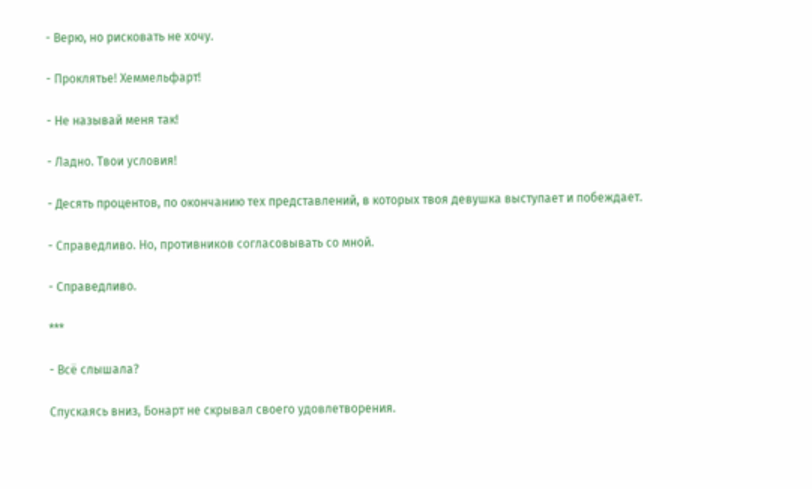- Верю, но рисковать не хочу.

- Проклятье! Хеммельфарт!

- Не называй меня так!

- Ладно. Твои условия!

- Десять процентов, по окончанию тех представлений, в которых твоя девушка выступает и побеждает.

- Справедливо. Но, противников согласовывать со мной.

- Справедливо.

***

- Всё слышала?

Спускаясь вниз, Бонарт не скрывал своего удовлетворения.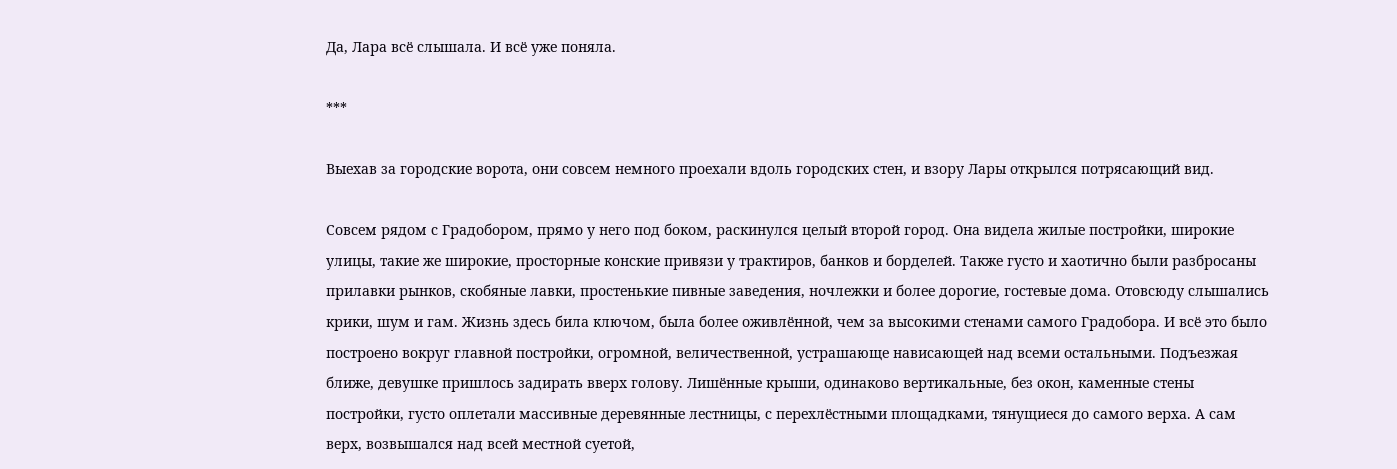Да, Лара всё слышала. И всё уже поняла.

***

Выехав за городские ворота, они совсем немного проехали вдоль городских стен, и взору Лары открылся потрясающий вид.

Совсем рядом с Градобором, прямо у него под боком, раскинулся целый второй город. Она видела жилые постройки, широкие улицы, такие же широкие, просторные конские привязи у трактиров, банков и борделей. Также густо и хаотично были разбросаны прилавки рынков, скобяные лавки, простенькие пивные заведения, ночлежки и более дорогие, гостевые дома. Отовсюду слышались крики, шум и гам. Жизнь здесь била ключом, была более оживлённой, чем за высокими стенами самого Градобора. И всё это было построено вокруг главной постройки, огромной, величественной, устрашающе нависающей над всеми остальными. Подъезжая ближе, девушке пришлось задирать вверх голову. Лишённые крыши, одинаково вертикальные, без окон, каменные стены постройки, густо оплетали массивные деревянные лестницы, с перехлёстными площадками, тянущиеся до самого верха. А сам верх, возвышался над всей местной суетой,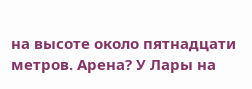на высоте около пятнадцати метров. Арена? У Лары на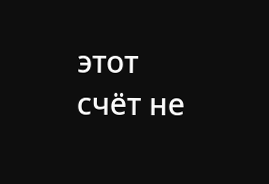этот счёт не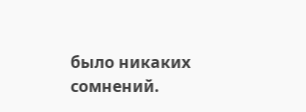было никаких сомнений.